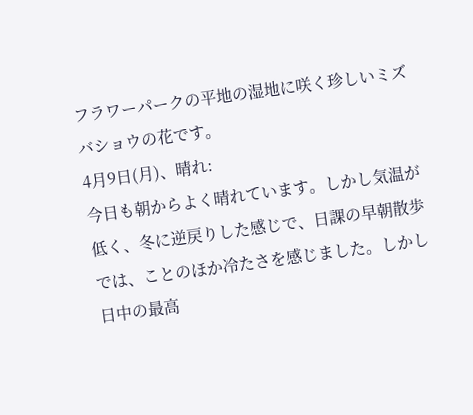フラワーパークの平地の湿地に咲く珍しいミズバショウの花です。
4月9日(月)、晴れ:
今日も朝からよく晴れています。しかし気温が低く、冬に逆戻りした感じで、日課の早朝散歩では、ことのほか冷たさを感じました。しかし日中の最高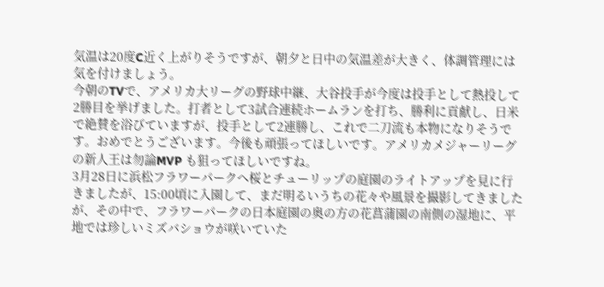気温は20度C近く上がりそうですが、朝夕と日中の気温差が大きく、体調管理には気を付けましょう。
今朝のTVで、アメリカ大リーグの野球中継、大谷投手が今度は投手として熱投して2勝目を挙げました。打者として3試合連続ホームランを打ち、勝利に貢献し、日米で絶賛を浴びていますが、投手として2連勝し、これで二刀流も本物になりそうです。おめでとうございます。今後も頑張ってほしいです。アメリカメジャーリーグの新人王は勿論MVP も狙ってほしいですね。
3月28日に浜松フラワーパークへ桜とチューリップの庭園のライトアップを見に行きましたが、15:00頃に入園して、まだ明るいうちの花々や風景を撮影してきましたが、その中で、フラワーパークの日本庭園の奥の方の花菖蒲園の南側の湿地に、平地では珍しいミズバショウが咲いていた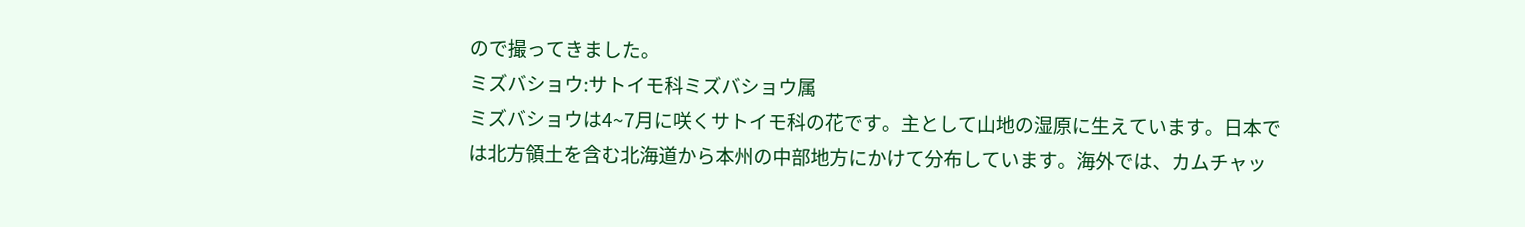ので撮ってきました。
ミズバショウ:サトイモ科ミズバショウ属
ミズバショウは4~7月に咲くサトイモ科の花です。主として山地の湿原に生えています。日本では北方領土を含む北海道から本州の中部地方にかけて分布しています。海外では、カムチャッ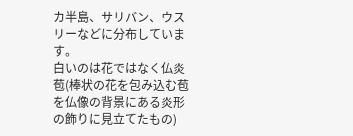カ半島、サリバン、ウスリーなどに分布しています。
白いのは花ではなく仏炎苞(棒状の花を包み込む苞を仏像の背景にある炎形の飾りに見立てたもの)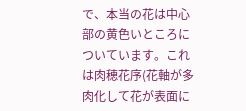で、本当の花は中心部の黄色いところについています。これは肉穂花序(花軸が多肉化して花が表面に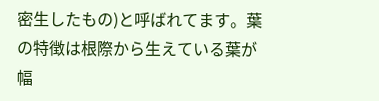密生したもの)と呼ばれてます。葉の特徴は根際から生えている葉が幅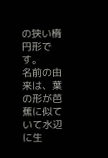の狭い楕円形です。
名前の由来は、葉の形が芭蕉に似ていて水辺に生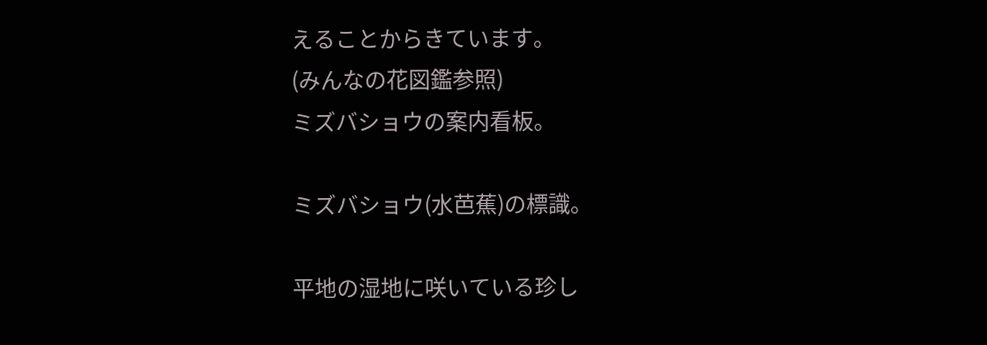えることからきています。
(みんなの花図鑑参照)
ミズバショウの案内看板。

ミズバショウ(水芭蕉)の標識。

平地の湿地に咲いている珍し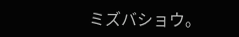ミズバショウ。